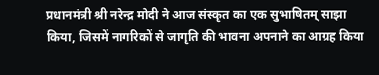प्रधानमंत्री श्री नरेन्द्र मोदी ने आज संस्कृत का एक सुभाषितम् साझा किया, जिसमें नागरिकों से जागृति की भावना अपनाने का आग्रह किया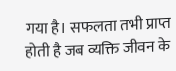गया है। सफलता तभी प्राप्त होती है जब व्यक्ति जीवन के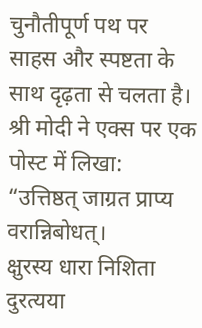चुनौतीपूर्ण पथ पर साहस और स्पष्टता के साथ दृढ़ता से चलता है।
श्री मोदी ने एक्स पर एक पोस्ट में लिखा:
“उत्तिष्ठत् जाग्रत प्राप्य वरान्निबोधत्।
क्षुरस्य धारा निशिता दुरत्यया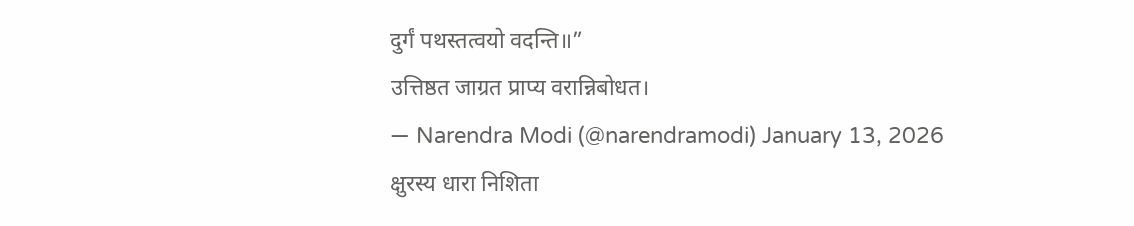दुर्गं पथस्तत्वयो वदन्ति॥”
उत्तिष्ठत जाग्रत प्राप्य वरान्निबोधत।
— Narendra Modi (@narendramodi) January 13, 2026
क्षुरस्य धारा निशिता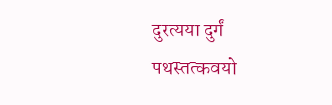दुरत्यया दुर्गं पथस्तत्कवयो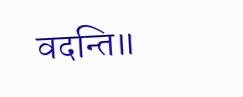वदन्ति॥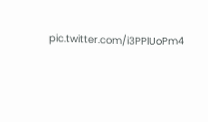pic.twitter.com/i3PPlUoPm4